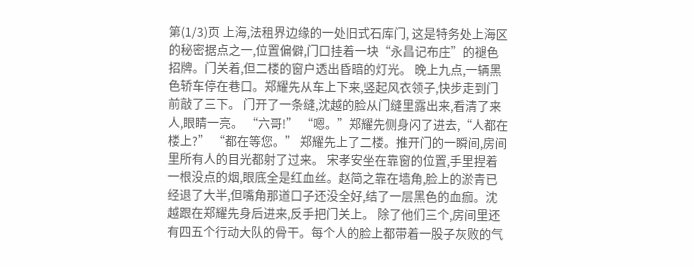第(1/3)页 上海,法租界边缘的一处旧式石库门, 这是特务处上海区的秘密据点之一,位置偏僻,门口挂着一块“永昌记布庄”的褪色招牌。门关着,但二楼的窗户透出昏暗的灯光。 晚上九点,一辆黑色轿车停在巷口。郑耀先从车上下来,竖起风衣领子,快步走到门前敲了三下。 门开了一条缝,沈越的脸从门缝里露出来,看清了来人,眼睛一亮。 “六哥!” “嗯。”郑耀先侧身闪了进去,“人都在楼上?” “都在等您。” 郑耀先上了二楼。推开门的一瞬间,房间里所有人的目光都射了过来。 宋孝安坐在靠窗的位置,手里捏着一根没点的烟,眼底全是红血丝。赵简之靠在墙角,脸上的淤青已经退了大半,但嘴角那道口子还没全好,结了一层黑色的血痂。沈越跟在郑耀先身后进来,反手把门关上。 除了他们三个,房间里还有四五个行动大队的骨干。每个人的脸上都带着一股子灰败的气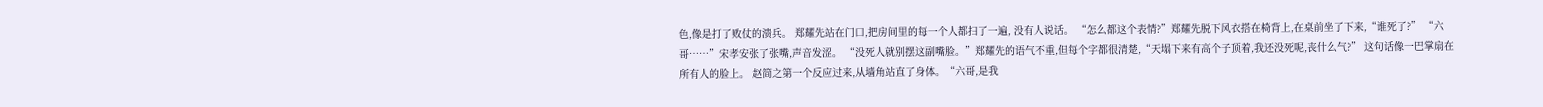色,像是打了败仗的溃兵。 郑耀先站在门口,把房间里的每一个人都扫了一遍, 没有人说话。 “怎么都这个表情?”郑耀先脱下风衣搭在椅背上,在桌前坐了下来,“谁死了?” “六哥……”宋孝安张了张嘴,声音发涩。 “没死人就别摆这副嘴脸。”郑耀先的语气不重,但每个字都很清楚,“天塌下来有高个子顶着,我还没死呢,丧什么气?” 这句话像一巴掌扇在所有人的脸上。 赵简之第一个反应过来,从墙角站直了身体。“六哥,是我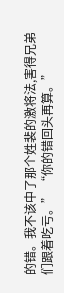的错。我不该中了那个姓裴的激将法,害得兄弟们跟着吃亏。” “你的错回头再算。”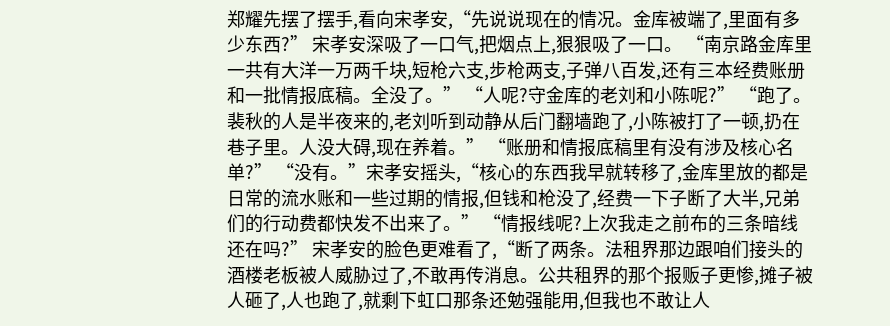郑耀先摆了摆手,看向宋孝安,“先说说现在的情况。金库被端了,里面有多少东西?” 宋孝安深吸了一口气,把烟点上,狠狠吸了一口。 “南京路金库里一共有大洋一万两千块,短枪六支,步枪两支,子弹八百发,还有三本经费账册和一批情报底稿。全没了。” “人呢?守金库的老刘和小陈呢?” “跑了。裴秋的人是半夜来的,老刘听到动静从后门翻墙跑了,小陈被打了一顿,扔在巷子里。人没大碍,现在养着。” “账册和情报底稿里有没有涉及核心名单?” “没有。”宋孝安摇头,“核心的东西我早就转移了,金库里放的都是日常的流水账和一些过期的情报,但钱和枪没了,经费一下子断了大半,兄弟们的行动费都快发不出来了。” “情报线呢?上次我走之前布的三条暗线还在吗?” 宋孝安的脸色更难看了,“断了两条。法租界那边跟咱们接头的酒楼老板被人威胁过了,不敢再传消息。公共租界的那个报贩子更惨,摊子被人砸了,人也跑了,就剩下虹口那条还勉强能用,但我也不敢让人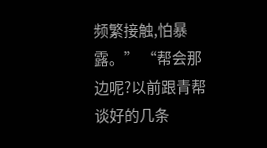频繁接触,怕暴露。” “帮会那边呢?以前跟青帮谈好的几条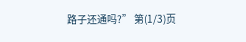路子还通吗?” 第(1/3)页